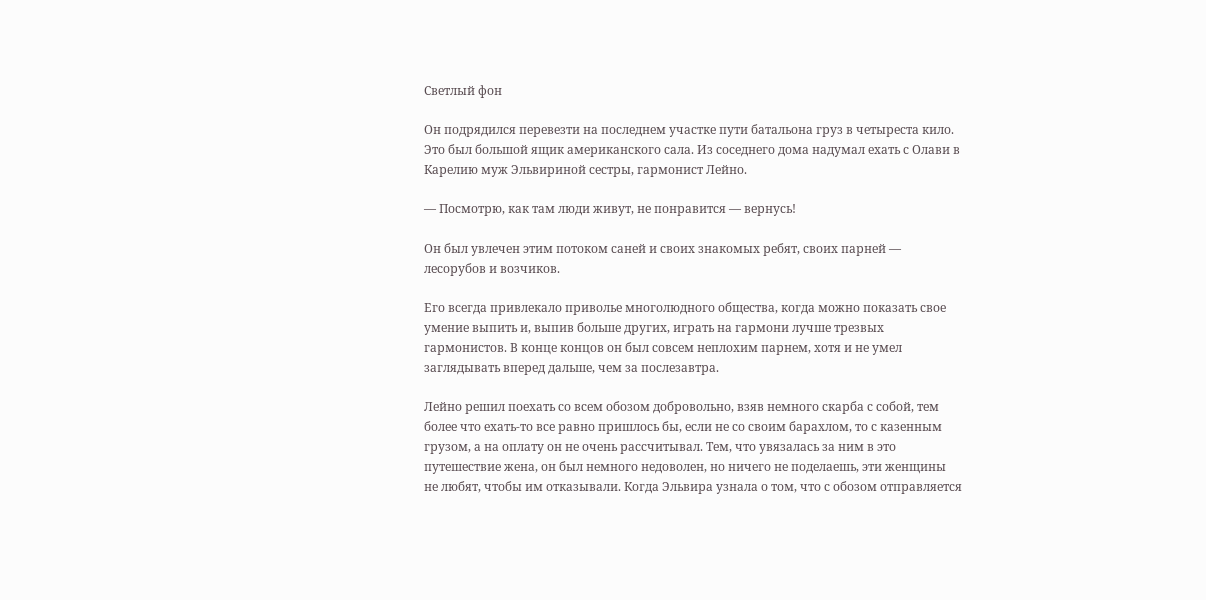Светлый фон

Он подрядился перевезти на последнем участке пути батальона груз в четыреста кило. Это был большой ящик американского сала. Из соседнего дома надумал ехать с Олави в Карелию муж Эльвириной сестры, гармонист Лейно.

— Посмотрю, как там люди живут, не понравится — вернусь!

Он был увлечен этим потоком саней и своих знакомых ребят, своих парней — лесорубов и возчиков.

Его всегда привлекало приволье многолюдного общества, когда можно показать свое умение выпить и, выпив больше других, играть на гармони лучше трезвых гармонистов. В конце концов он был совсем неплохим парнем, хотя и не умел заглядывать вперед дальше, чем за послезавтра.

Лейно решил поехать со всем обозом добровольно, взяв немного скарба с собой, тем более что ехать-то все равно пришлось бы, если не со своим барахлом, то с казенным грузом, а на оплату он не очень рассчитывал. Тем, что увязалась за ним в это путешествие жена, он был немного недоволен, но ничего не поделаешь, эти женщины не любят, чтобы им отказывали. Когда Эльвира узнала о том, что с обозом отправляется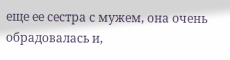еще ее сестра с мужем, она очень обрадовалась и,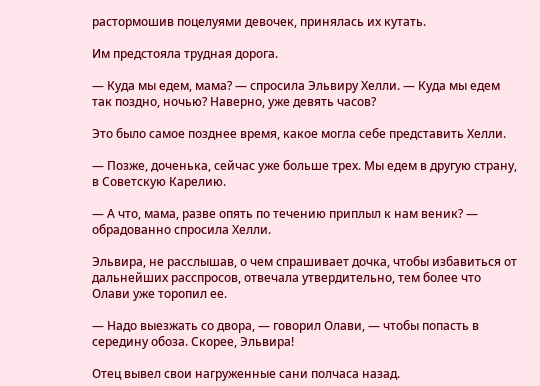растормошив поцелуями девочек, принялась их кутать.

Им предстояла трудная дорога.

— Куда мы едем, мама? — спросила Эльвиру Хелли. — Куда мы едем так поздно, ночью? Наверно, уже девять часов?

Это было самое позднее время, какое могла себе представить Хелли.

— Позже, доченька, сейчас уже больше трех. Мы едем в другую страну, в Советскую Карелию.

— А что, мама, разве опять по течению приплыл к нам веник? — обрадованно спросила Хелли.

Эльвира, не расслышав, о чем спрашивает дочка, чтобы избавиться от дальнейших расспросов, отвечала утвердительно, тем более что Олави уже торопил ее.

— Надо выезжать со двора, — говорил Олави, — чтобы попасть в середину обоза. Скорее, Эльвира!

Отец вывел свои нагруженные сани полчаса назад.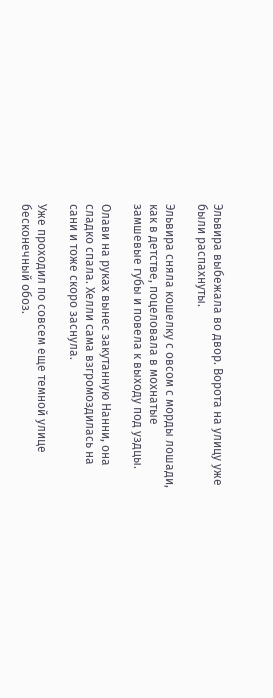Эльвира выбежала во двор. Ворота на улицу уже были распахнуты.

Эльвира сняла кошелку с овсом с морды лошади, как в детстве, поцеловала в мохнатые замшевые губы и повела к выходу под уздцы.

Олави на руках вынес закутанную Нанни, она сладко спала. Хелли сама взгромоздилась на сани и тоже скоро заснула.

Уже проходил по совсем еще темной улице бесконечный обоз.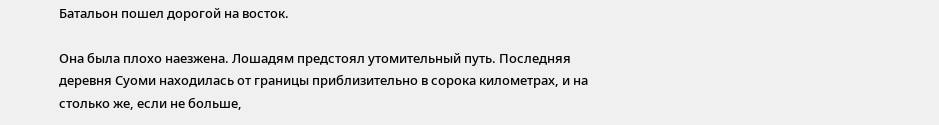Батальон пошел дорогой на восток.

Она была плохо наезжена. Лошадям предстоял утомительный путь. Последняя деревня Суоми находилась от границы приблизительно в сорока километрах, и на столько же, если не больше,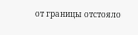от границы отстояло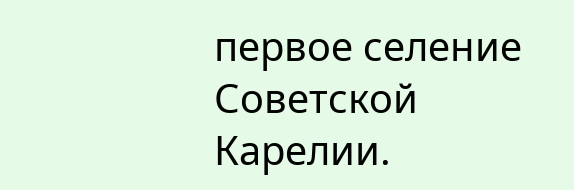первое селение Советской Карелии.